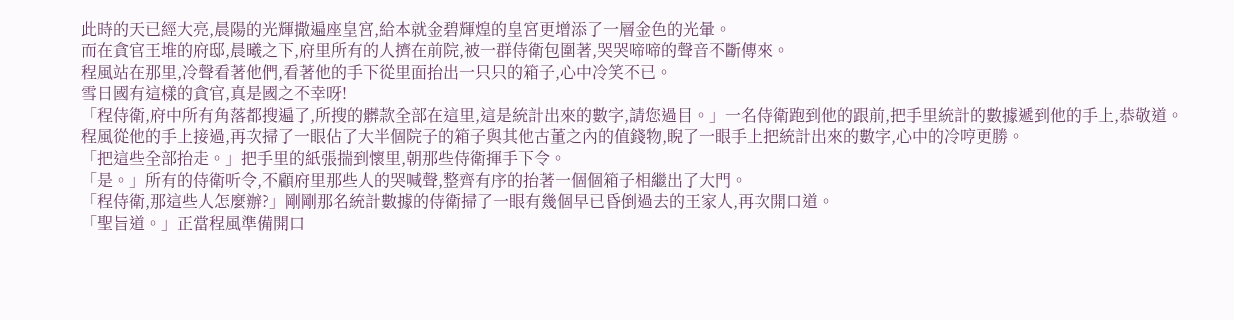此時的天已經大亮,晨陽的光輝撒遍座皇宮,給本就金碧輝煌的皇宮更增添了一層金色的光暈。
而在貪官王堆的府邸,晨曦之下,府里所有的人擠在前院,被一群侍衛包圍著,哭哭啼啼的聲音不斷傳來。
程風站在那里,冷聲看著他們,看著他的手下從里面抬出一只只的箱子,心中冷笑不已。
雪日國有這樣的貪官,真是國之不幸呀!
「程侍衛,府中所有角落都搜遍了,所搜的髒款全部在這里,這是統計出來的數字,請您過目。」一名侍衛跑到他的跟前,把手里統計的數據遞到他的手上,恭敬道。
程風從他的手上接過,再次掃了一眼佔了大半個院子的箱子與其他古董之內的值錢物,睨了一眼手上把統計出來的數字,心中的冷哼更勝。
「把這些全部抬走。」把手里的紙張揣到懷里,朝那些侍衛揮手下令。
「是。」所有的侍衛听令,不顧府里那些人的哭喊聲,整齊有序的抬著一個個箱子相繼出了大門。
「程侍衛,那這些人怎麼辦?」剛剛那名統計數據的侍衛掃了一眼有幾個早已昏倒過去的王家人,再次開口道。
「聖旨道。」正當程風準備開口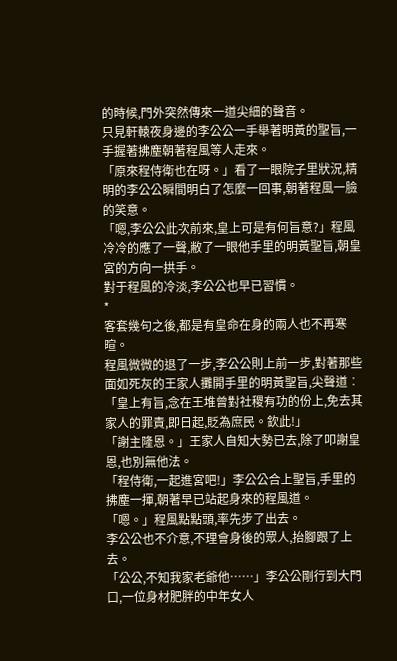的時候,門外突然傳來一道尖細的聲音。
只見軒轅夜身邊的李公公一手舉著明黃的聖旨,一手握著拂塵朝著程風等人走來。
「原來程侍衛也在呀。」看了一眼院子里狀況,精明的李公公瞬間明白了怎麼一回事,朝著程風一臉的笑意。
「嗯,李公公此次前來,皇上可是有何旨意?」程風冷冷的應了一聲,敝了一眼他手里的明黃聖旨,朝皇宮的方向一拱手。
對于程風的冷淡,李公公也早已習慣。
*
客套幾句之後,都是有皇命在身的兩人也不再寒暄。
程風微微的退了一步,李公公則上前一步,對著那些面如死灰的王家人攤開手里的明黃聖旨,尖聲道︰「皇上有旨,念在王堆曾對社稷有功的份上,免去其家人的罪責,即日起,貶為庶民。欽此!」
「謝主隆恩。」王家人自知大勢已去,除了叩謝皇恩,也別無他法。
「程侍衛,一起進宮吧!」李公公合上聖旨,手里的拂塵一揮,朝著早已站起身來的程風道。
「嗯。」程風點點頭,率先步了出去。
李公公也不介意,不理會身後的眾人,抬腳跟了上去。
「公公,不知我家老爺他……」李公公剛行到大門口,一位身材肥胖的中年女人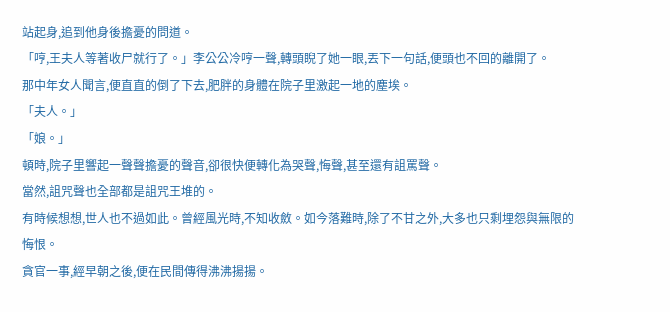站起身,追到他身後擔憂的問道。
「哼,王夫人等著收尸就行了。」李公公冷哼一聲,轉頭睨了她一眼,丟下一句話,便頭也不回的離開了。
那中年女人聞言,便直直的倒了下去,肥胖的身體在院子里激起一地的塵埃。
「夫人。」
「娘。」
頓時,院子里響起一聲聲擔憂的聲音,卻很快便轉化為哭聲,悔聲,甚至還有詛罵聲。
當然,詛咒聲也全部都是詛咒王堆的。
有時候想想,世人也不過如此。曾經風光時,不知收斂。如今落難時,除了不甘之外,大多也只剩埋怨與無限的悔恨。
貪官一事,經早朝之後,便在民間傳得沸沸揚揚。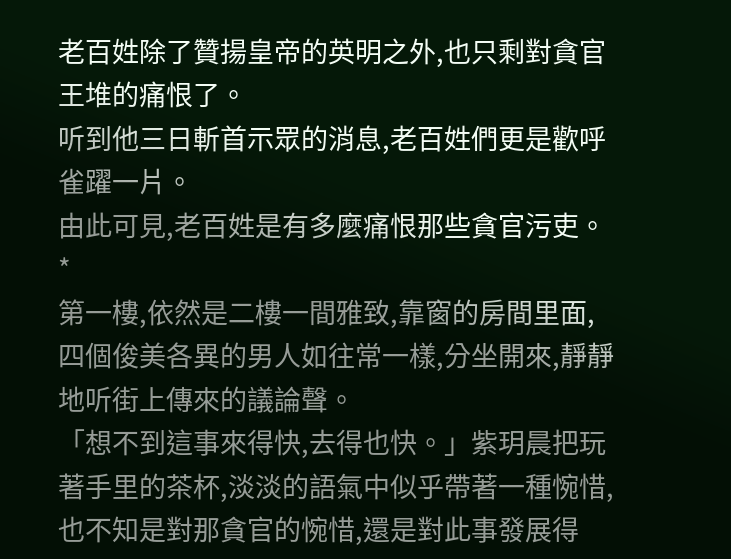老百姓除了贊揚皇帝的英明之外,也只剩對貪官王堆的痛恨了。
听到他三日斬首示眾的消息,老百姓們更是歡呼雀躍一片。
由此可見,老百姓是有多麼痛恨那些貪官污吏。
*
第一樓,依然是二樓一間雅致,靠窗的房間里面,四個俊美各異的男人如往常一樣,分坐開來,靜靜地听街上傳來的議論聲。
「想不到這事來得快,去得也快。」紫玥晨把玩著手里的茶杯,淡淡的語氣中似乎帶著一種惋惜,也不知是對那貪官的惋惜,還是對此事發展得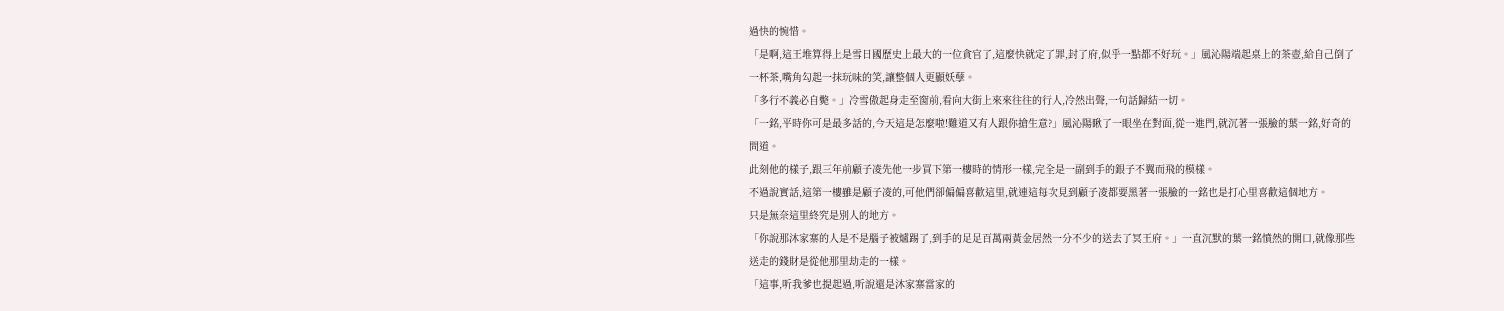過快的惋惜。
「是啊,這王堆算得上是雪日國歷史上最大的一位貪官了,這麼快就定了罪,封了府,似乎一點都不好玩。」風沁陽端起桌上的茶壺,給自己倒了一杯茶,嘴角勾起一抹玩味的笑,讓整個人更顯妖孽。
「多行不義必自斃。」冷雪傲起身走至窗前,看向大街上來來往往的行人,冷然出聲,一句話歸結一切。
「一銘,平時你可是最多話的,今天這是怎麼啦!難道又有人跟你搶生意?」風沁陽瞅了一眼坐在對面,從一進門,就沉著一張臉的葉一銘,好奇的問道。
此刻他的樣子,跟三年前顧子凌先他一步買下第一樓時的情形一樣,完全是一副到手的銀子不翼而飛的模樣。
不過說實話,這第一樓雖是顧子凌的,可他們卻偏偏喜歡這里,就連這每次見到顧子凌都要黑著一張臉的一銘也是打心里喜歡這個地方。
只是無奈這里終究是別人的地方。
「你說那沐家寨的人是不是腦子被爐踢了,到手的足足百萬兩黃金居然一分不少的送去了冥王府。」一直沉默的葉一銘憤然的開口,就像那些送走的錢財是從他那里劫走的一樣。
「這事,听我爹也提起過,听說還是沐家寨當家的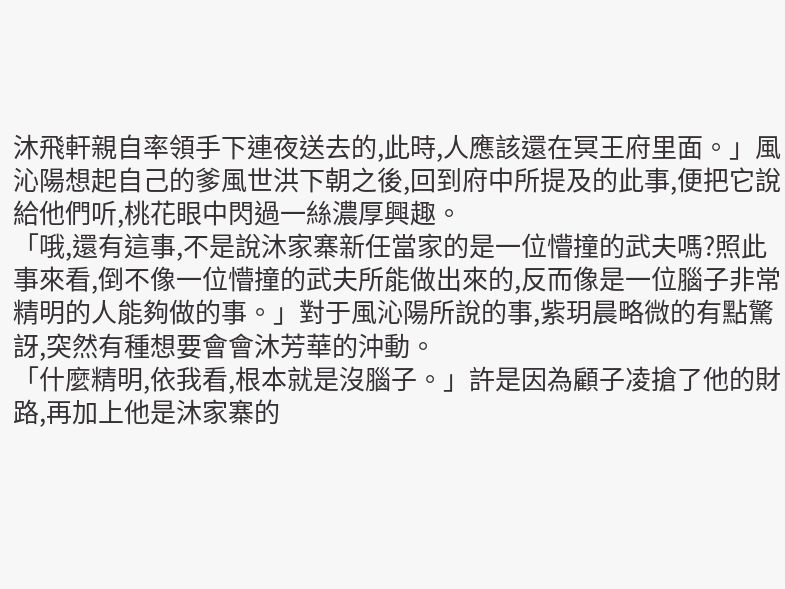沐飛軒親自率領手下連夜送去的,此時,人應該還在冥王府里面。」風沁陽想起自己的爹風世洪下朝之後,回到府中所提及的此事,便把它說給他們听,桃花眼中閃過一絲濃厚興趣。
「哦,還有這事,不是說沐家寨新任當家的是一位懵撞的武夫嗎?照此事來看,倒不像一位懵撞的武夫所能做出來的,反而像是一位腦子非常精明的人能夠做的事。」對于風沁陽所說的事,紫玥晨略微的有點驚訝,突然有種想要會會沐芳華的沖動。
「什麼精明,依我看,根本就是沒腦子。」許是因為顧子凌搶了他的財路,再加上他是沐家寨的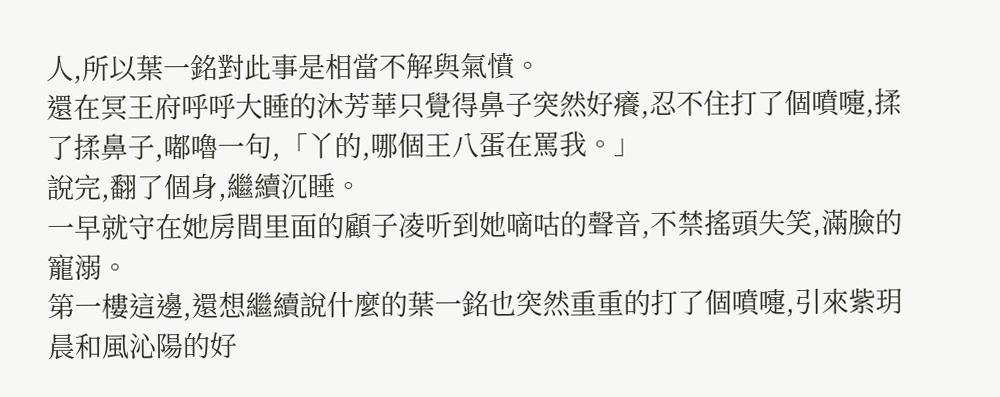人,所以葉一銘對此事是相當不解與氣憤。
還在冥王府呼呼大睡的沐芳華只覺得鼻子突然好癢,忍不住打了個噴嚏,揉了揉鼻子,嘟嚕一句,「丫的,哪個王八蛋在罵我。」
說完,翻了個身,繼續沉睡。
一早就守在她房間里面的顧子凌听到她嘀咕的聲音,不禁搖頭失笑,滿臉的寵溺。
第一樓這邊,還想繼續說什麼的葉一銘也突然重重的打了個噴嚏,引來紫玥晨和風沁陽的好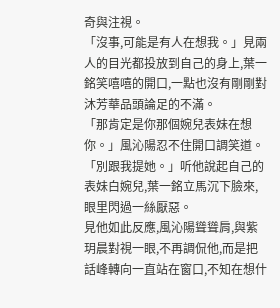奇與注視。
「沒事,可能是有人在想我。」見兩人的目光都投放到自己的身上,葉一銘笑嘻嘻的開口,一點也沒有剛剛對沐芳華品頭論足的不滿。
「那肯定是你那個婉兒表妹在想你。」風沁陽忍不住開口調笑道。
「別跟我提她。」听他說起自己的表妹白婉兒,葉一銘立馬沉下臉來,眼里閃過一絲厭惡。
見他如此反應,風沁陽聳聳肩,與紫玥晨對視一眼,不再調侃他,而是把話峰轉向一直站在窗口,不知在想什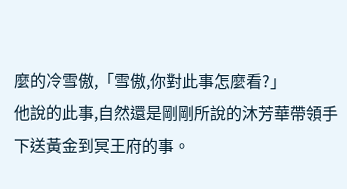麼的冷雪傲,「雪傲,你對此事怎麼看?」
他說的此事,自然還是剛剛所說的沐芳華帶領手下送黃金到冥王府的事。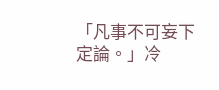「凡事不可妄下定論。」冷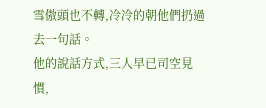雪傲頭也不轉,冷冷的朝他們扔過去一句話。
他的說話方式,三人早已司空見慣,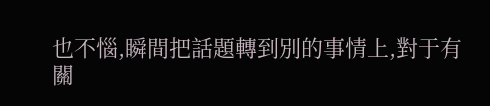也不惱,瞬間把話題轉到別的事情上,對于有關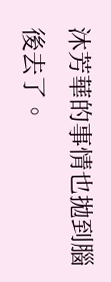沐芳華的事情也拋到腦後去了。